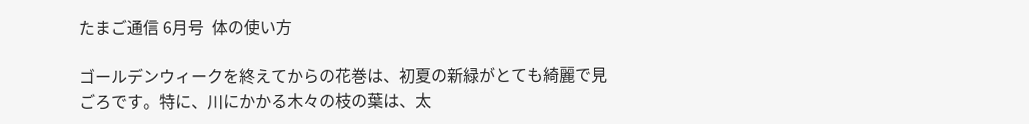たまご通信 6月号  体の使い方

ゴールデンウィークを終えてからの花巻は、初夏の新緑がとても綺麗で見
ごろです。特に、川にかかる木々の枝の葉は、太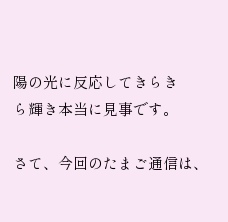陽の光に反応してきらき
ら輝き本当に見事です。

さて、今回のたまご通信は、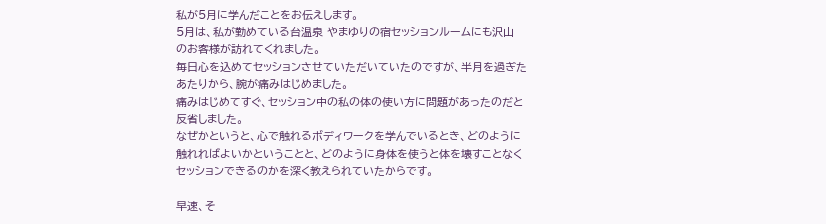私が5月に学んだことをお伝えします。
5月は、私が勤めている台温泉 やまゆりの宿セッションルームにも沢山
のお客様が訪れてくれました。
毎日心を込めてセッションさせていただいていたのですが、半月を過ぎた
あたりから、腕が痛みはじめました。
痛みはじめてすぐ、セッション中の私の体の使い方に問題があったのだと
反省しました。
なぜかというと、心で触れるボディワークを学んでいるとき、どのように
触れればよいかということと、どのように身体を使うと体を壊すことなく
セッションできるのかを深く教えられていたからです。

早速、そ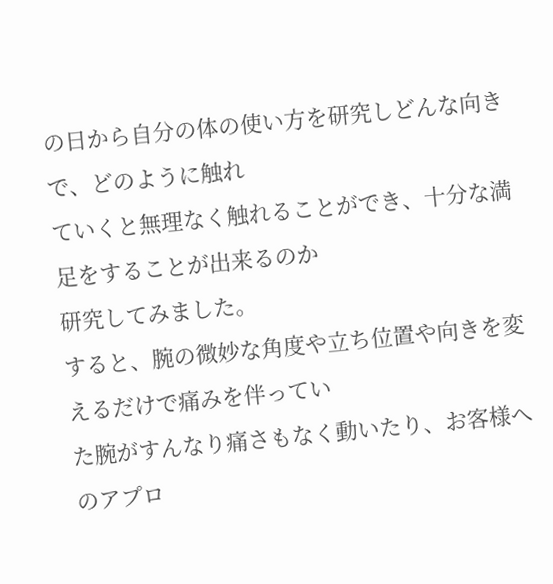の日から自分の体の使い方を研究しどんな向きで、どのように触れ
ていくと無理なく触れることができ、十分な満足をすることが出来るのか
研究してみました。
すると、腕の微妙な角度や立ち位置や向きを変えるだけで痛みを伴ってい
た腕がすんなり痛さもなく動いたり、お客様へのアプロ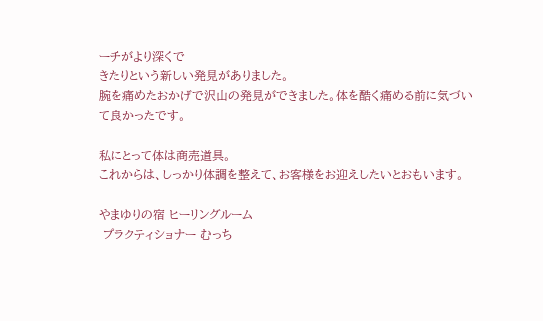ーチがより深くで
きたりという新しい発見がありました。
腕を痛めたおかげで沢山の発見ができました。体を酷く痛める前に気づい
て良かったです。

私にとって体は商売道具。
これからは、しっかり体調を整えて、お客様をお迎えしたいとおもいます。

やまゆりの宿 ヒーリングルーム
 プラクティショナー むっち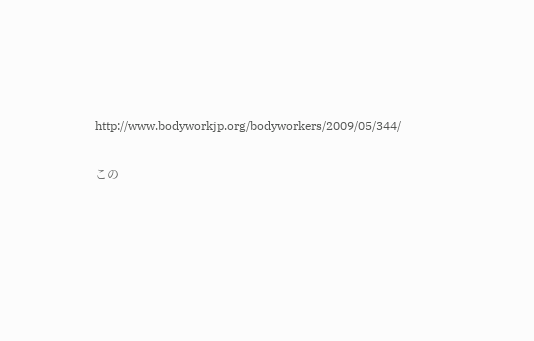http://www.bodyworkjp.org/bodyworkers/2009/05/344/


この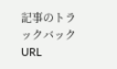記事のトラックバックURL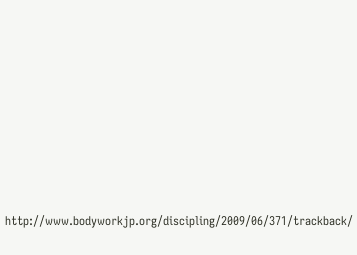http://www.bodyworkjp.org/discipling/2009/06/371/trackback/